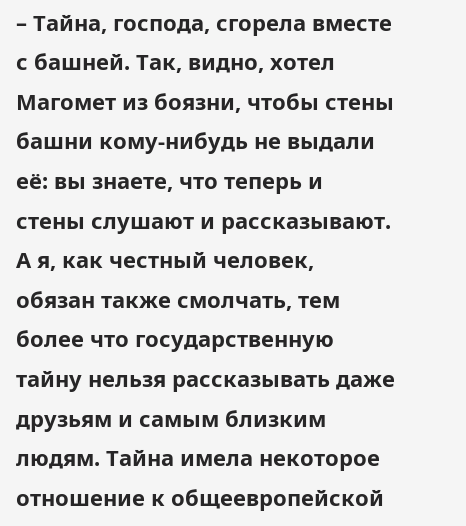– Тайна, господа, сгорела вместе с башней. Так, видно, хотел Магомет из боязни, чтобы стены башни кому-нибудь не выдали её: вы знаете, что теперь и стены слушают и рассказывают. А я, как честный человек, обязан также смолчать, тем более что государственную тайну нельзя рассказывать даже друзьям и самым близким людям. Тайна имела некоторое отношение к общеевропейской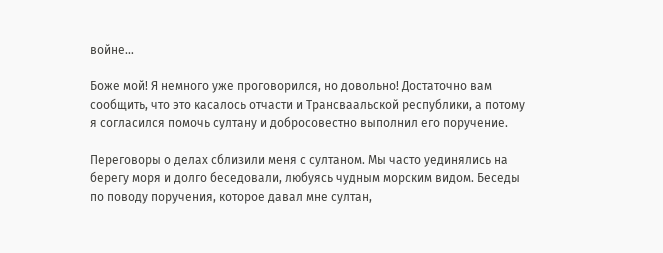войне…

Боже мой! Я немного уже проговорился, но довольно! Достаточно вам сообщить, что это касалось отчасти и Трансваальской республики, а потому я согласился помочь султану и добросовестно выполнил его поручение.

Переговоры о делах сблизили меня с султаном. Мы часто уединялись на берегу моря и долго беседовали, любуясь чудным морским видом. Беседы по поводу поручения, которое давал мне султан,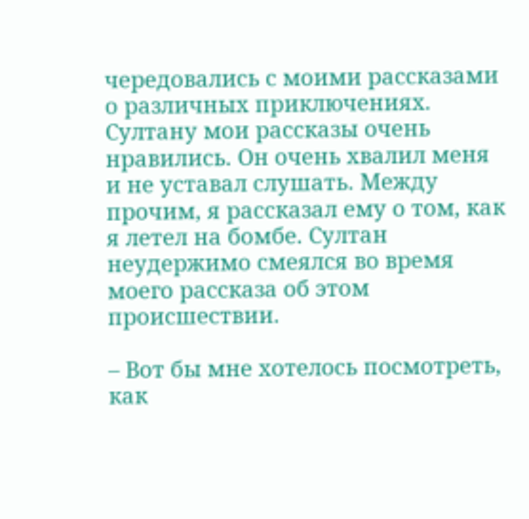чередовались с моими рассказами о различных приключениях. Султану мои рассказы очень нравились. Он очень хвалил меня и не уставал слушать. Между прочим, я рассказал ему о том, как я летел на бомбе. Султан неудержимо смеялся во время моего рассказа об этом происшествии.

– Вот бы мне хотелось посмотреть, как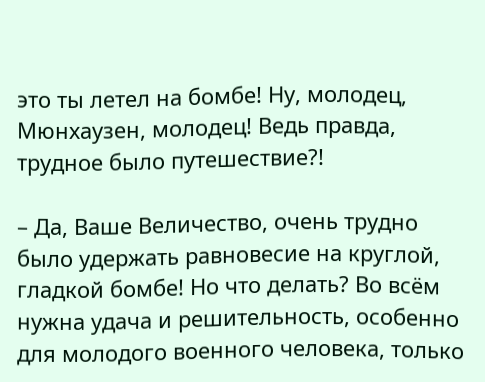это ты летел на бомбе! Ну, молодец, Мюнхаузен, молодец! Ведь правда, трудное было путешествие?!

– Да, Ваше Величество, очень трудно было удержать равновесие на круглой, гладкой бомбе! Но что делать? Во всём нужна удача и решительность, особенно для молодого военного человека, только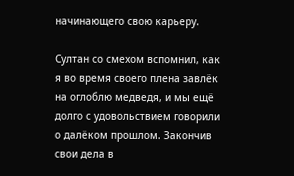начинающего свою карьеру.

Султан со смехом вспомнил, как я во время своего плена завлёк на оглоблю медведя, и мы ещё долго с удовольствием говорили о далёком прошлом. Закончив свои дела в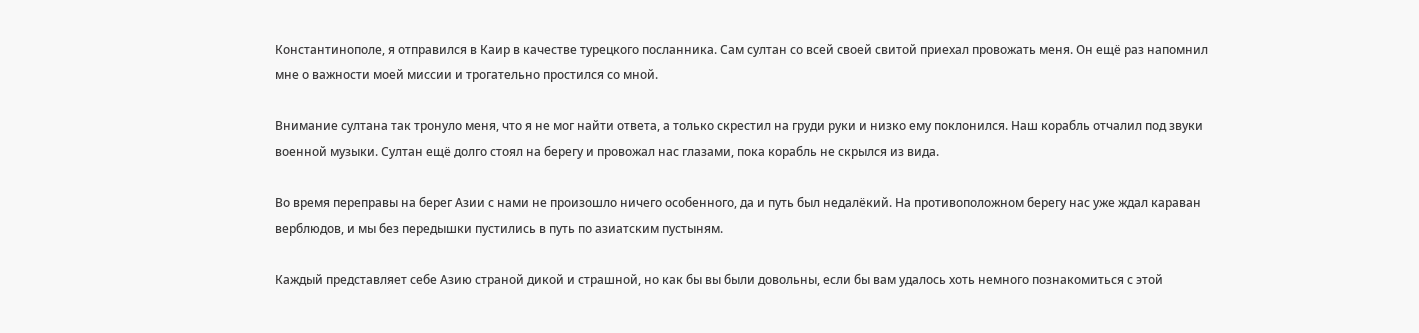Константинополе, я отправился в Каир в качестве турецкого посланника. Сам султан со всей своей свитой приехал провожать меня. Он ещё раз напомнил мне о важности моей миссии и трогательно простился со мной.

Внимание султана так тронуло меня, что я не мог найти ответа, а только скрестил на груди руки и низко ему поклонился. Наш корабль отчалил под звуки военной музыки. Султан ещё долго стоял на берегу и провожал нас глазами, пока корабль не скрылся из вида.

Во время переправы на берег Азии с нами не произошло ничего особенного, да и путь был недалёкий. На противоположном берегу нас уже ждал караван верблюдов, и мы без передышки пустились в путь по азиатским пустыням.

Каждый представляет себе Азию страной дикой и страшной, но как бы вы были довольны, если бы вам удалось хоть немного познакомиться с этой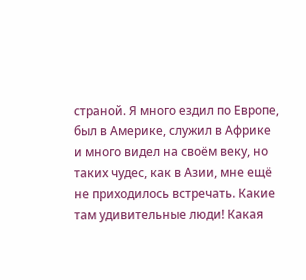страной. Я много ездил по Европе, был в Америке, служил в Африке и много видел на своём веку, но таких чудес, как в Азии, мне ещё не приходилось встречать. Какие там удивительные люди! Какая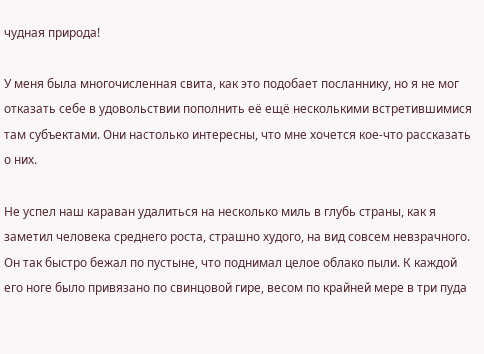чудная природа!

У меня была многочисленная свита, как это подобает посланнику, но я не мог отказать себе в удовольствии пополнить её ещё несколькими встретившимися там субъектами. Они настолько интересны, что мне хочется кое-что рассказать о них.

Не успел наш караван удалиться на несколько миль в глубь страны, как я заметил человека среднего роста, страшно худого, на вид совсем невзрачного. Он так быстро бежал по пустыне, что поднимал целое облако пыли. К каждой его ноге было привязано по свинцовой гире, весом по крайней мере в три пуда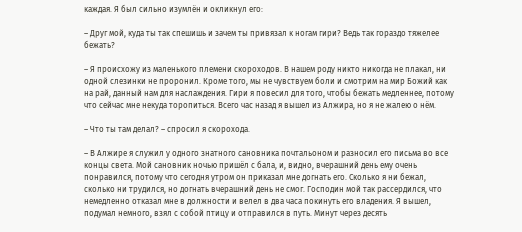каждая. Я был сильно изумлён и окликнул его:

– Друг мой, куда ты так спешишь и зачем ты привязал к ногам гири? Ведь так гораздо тяжелее бежать?

– Я происхожу из маленького племени скороходов. В нашем роду никто никогда не плакал, ни одной слезинки не проронил. Кроме того, мы не чувствуем боли и смотрим на мир Божий как на рай, данный нам для наслаждения. Гири я повесил для того, чтобы бежать медленнее, потому что сейчас мне некуда торопиться. Всего час назад я вышел из Алжира, но я не жалею о нём.

– Что ты там делал? – спросил я скорохода.

– В Алжире я служил у одного знатного сановника почтальоном и разносил его письма во все концы света. Мой сановник ночью пришёл с бала, и, видно, вчерашний день ему очень понравился, потому что сегодня утром он приказал мне догнать его. Сколько я ни бежал, сколько ни трудился, но догнать вчерашний день не смог. Господин мой так рассердился, что немедленно отказал мне в должности и велел в два часа покинуть его владения. Я вышел, подумал немного, взял с собой птицу и отправился в путь. Минут через десять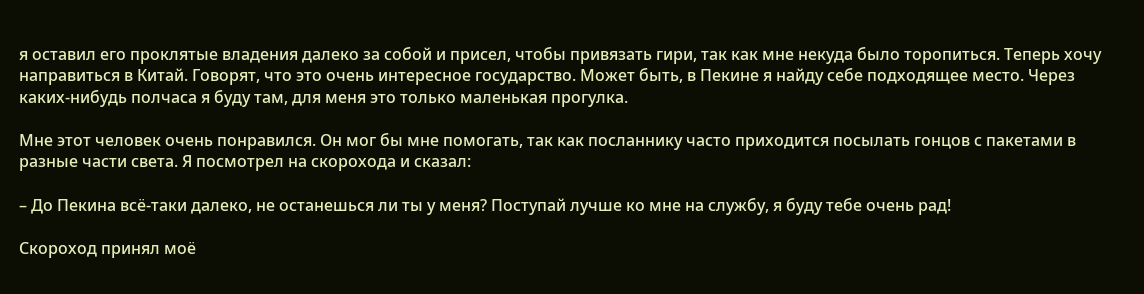я оставил его проклятые владения далеко за собой и присел, чтобы привязать гири, так как мне некуда было торопиться. Теперь хочу направиться в Китай. Говорят, что это очень интересное государство. Может быть, в Пекине я найду себе подходящее место. Через каких-нибудь полчаса я буду там, для меня это только маленькая прогулка.

Мне этот человек очень понравился. Он мог бы мне помогать, так как посланнику часто приходится посылать гонцов с пакетами в разные части света. Я посмотрел на скорохода и сказал:

– До Пекина всё-таки далеко, не останешься ли ты у меня? Поступай лучше ко мне на службу, я буду тебе очень рад!

Скороход принял моё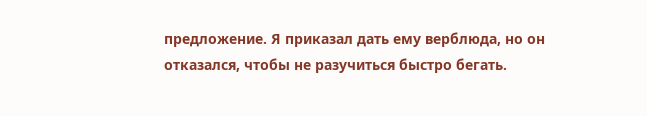предложение. Я приказал дать ему верблюда, но он отказался, чтобы не разучиться быстро бегать.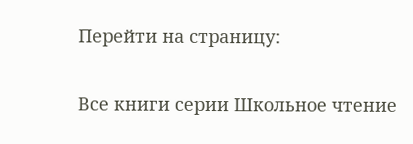Перейти на страницу:

Все книги серии Школьное чтение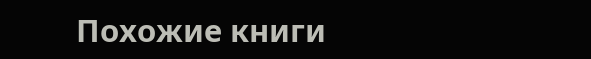Похожие книги